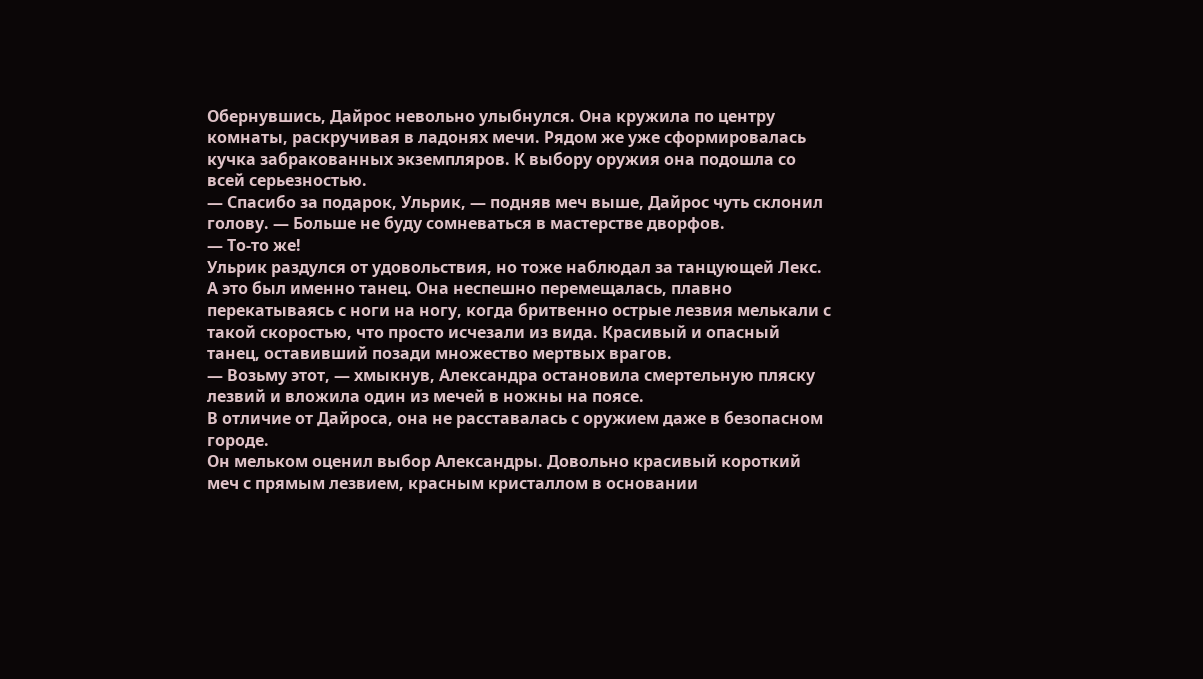Обернувшись, Дайрос невольно улыбнулся. Она кружила по центру комнаты, раскручивая в ладонях мечи. Рядом же уже сформировалась кучка забракованных экземпляров. К выбору оружия она подошла со всей серьезностью.
— Спасибо за подарок, Ульрик, — подняв меч выше, Дайрос чуть склонил голову. — Больше не буду сомневаться в мастерстве дворфов.
— То-то же!
Ульрик раздулся от удовольствия, но тоже наблюдал за танцующей Лекс. А это был именно танец. Она неспешно перемещалась, плавно перекатываясь с ноги на ногу, когда бритвенно острые лезвия мелькали с такой скоростью, что просто исчезали из вида. Красивый и опасный танец, оставивший позади множество мертвых врагов.
— Возьму этот, — хмыкнув, Александра остановила смертельную пляску лезвий и вложила один из мечей в ножны на поясе.
В отличие от Дайроса, она не расставалась с оружием даже в безопасном городе.
Он мельком оценил выбор Александры. Довольно красивый короткий меч с прямым лезвием, красным кристаллом в основании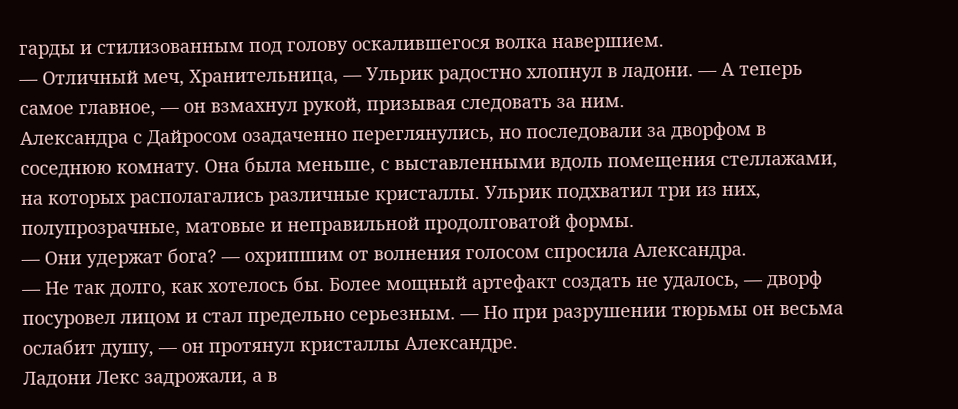гарды и стилизованным под голову оскалившегося волка навершием.
— Отличный меч, Хранительница, — Ульрик радостно хлопнул в ладони. — А теперь самое главное, — он взмахнул рукой, призывая следовать за ним.
Александра с Дайросом озадаченно переглянулись, но последовали за дворфом в соседнюю комнату. Она была меньше, с выставленными вдоль помещения стеллажами, на которых располагались различные кристаллы. Ульрик подхватил три из них, полупрозрачные, матовые и неправильной продолговатой формы.
— Они удержат бога? — охрипшим от волнения голосом спросила Александра.
— Не так долго, как хотелось бы. Более мощный артефакт создать не удалось, — дворф посуровел лицом и стал предельно серьезным. — Но при разрушении тюрьмы он весьма ослабит душу, — он протянул кристаллы Александре.
Ладони Лекс задрожали, а в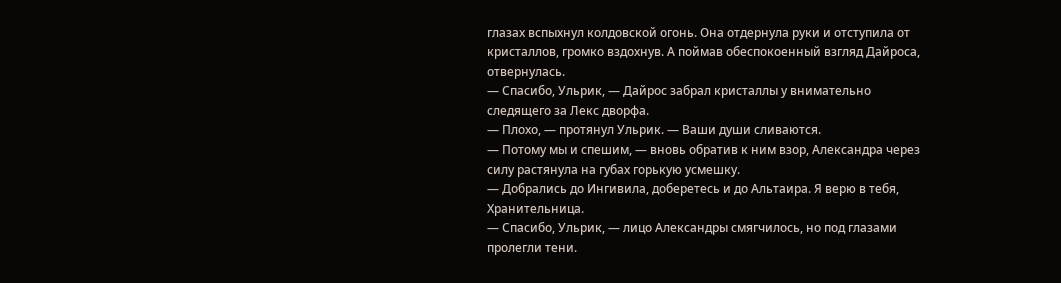глазах вспыхнул колдовской огонь. Она отдернула руки и отступила от кристаллов, громко вздохнув. А поймав обеспокоенный взгляд Дайроса, отвернулась.
— Спасибо, Ульрик, — Дайрос забрал кристаллы у внимательно следящего за Лекс дворфа.
— Плохо, — протянул Ульрик. — Ваши души сливаются.
— Потому мы и спешим, — вновь обратив к ним взор, Александра через силу растянула на губах горькую усмешку.
— Добрались до Ингивила, доберетесь и до Альтаира. Я верю в тебя, Хранительница.
— Спасибо, Ульрик, — лицо Александры смягчилось, но под глазами пролегли тени.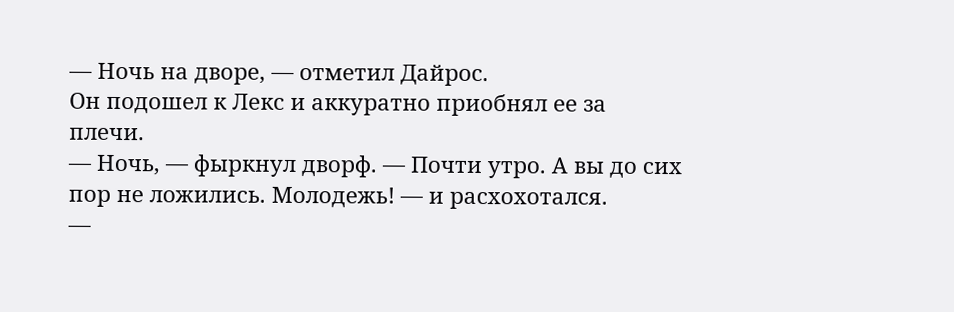— Ночь на дворе, — отметил Дайрос.
Он подошел к Лекс и аккуратно приобнял ее за плечи.
— Ночь, — фыркнул дворф. — Почти утро. А вы до сих пор не ложились. Молодежь! — и расхохотался.
—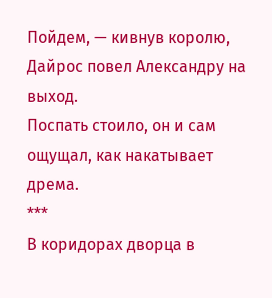Пойдем, — кивнув королю, Дайрос повел Александру на выход.
Поспать стоило, он и сам ощущал, как накатывает дрема.
***
В коридорах дворца в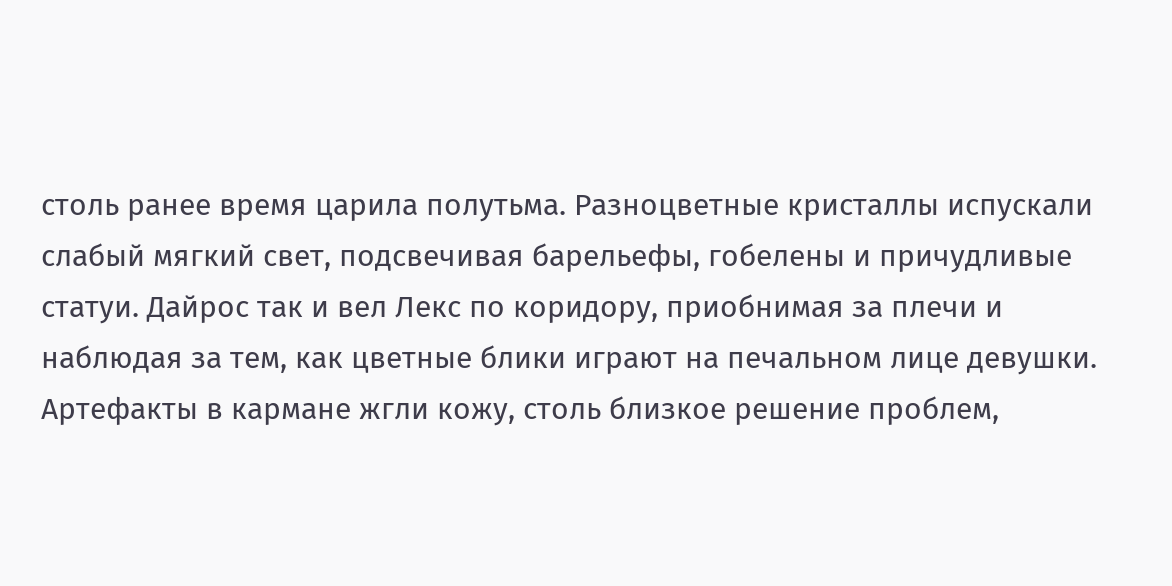столь ранее время царила полутьма. Разноцветные кристаллы испускали слабый мягкий свет, подсвечивая барельефы, гобелены и причудливые статуи. Дайрос так и вел Лекс по коридору, приобнимая за плечи и наблюдая за тем, как цветные блики играют на печальном лице девушки. Артефакты в кармане жгли кожу, столь близкое решение проблем,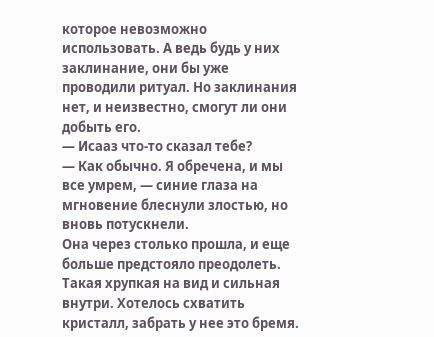которое невозможно использовать. А ведь будь у них заклинание, они бы уже проводили ритуал. Но заклинания нет, и неизвестно, смогут ли они добыть его.
— Исааз что-то сказал тебе?
— Как обычно. Я обречена, и мы все умрем, — синие глаза на мгновение блеснули злостью, но вновь потускнели.
Она через столько прошла, и еще больше предстояло преодолеть. Такая хрупкая на вид и сильная внутри. Хотелось схватить кристалл, забрать у нее это бремя.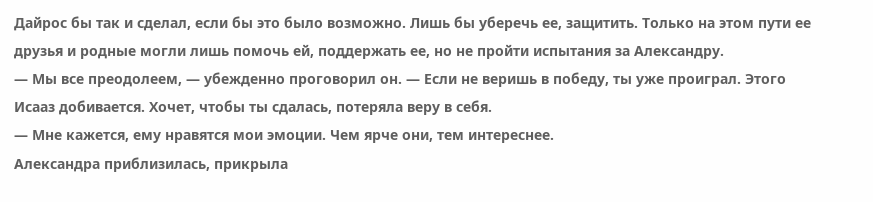Дайрос бы так и сделал, если бы это было возможно. Лишь бы уберечь ее, защитить. Только на этом пути ее друзья и родные могли лишь помочь ей, поддержать ее, но не пройти испытания за Александру.
— Мы все преодолеем, — убежденно проговорил он. — Если не веришь в победу, ты уже проиграл. Этого Исааз добивается. Хочет, чтобы ты сдалась, потеряла веру в себя.
— Мне кажется, ему нравятся мои эмоции. Чем ярче они, тем интереснее.
Александра приблизилась, прикрыла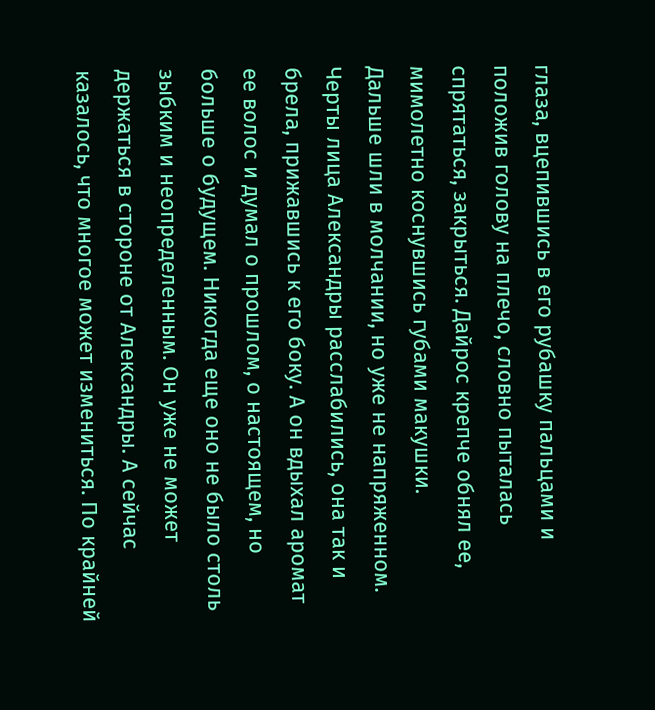глаза, вцепившись в его рубашку пальцами и положив голову на плечо, словно пыталась спрятаться, закрыться. Дайрос крепче обнял ее, мимолетно коснувшись губами макушки.
Дальше шли в молчании, но уже не напряженном. Черты лица Александры расслабились, она так и брела, прижавшись к его боку. А он вдыхал аромат ее волос и думал о прошлом, о настоящем, но больше о будущем. Никогда еще оно не было столь зыбким и неопределенным. Он уже не может держаться в стороне от Александры. А сейчас казалось, что многое может измениться. По крайней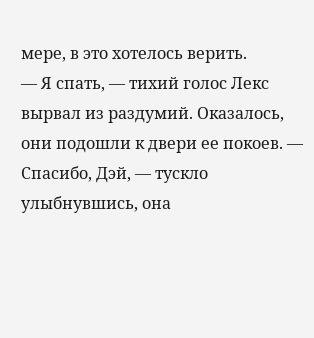мере, в это хотелось верить.
— Я спать, — тихий голос Лекс вырвал из раздумий. Оказалось, они подошли к двери ее покоев. — Спасибо, Дэй, — тускло улыбнувшись, она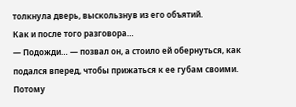толкнула дверь, выскользнув из его объятий.
Как и после того разговора…
— Подожди… — позвал он, а стоило ей обернуться, как подался вперед, чтобы прижаться к ее губам своими.
Потому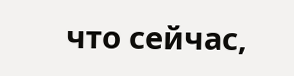что сейчас,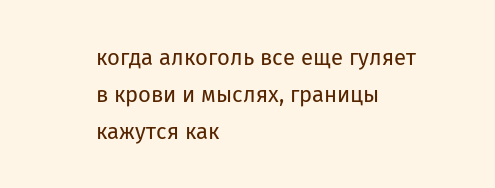когда алкоголь все еще гуляет в крови и мыслях, границы кажутся как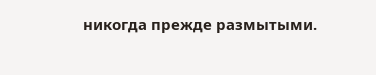никогда прежде размытыми.